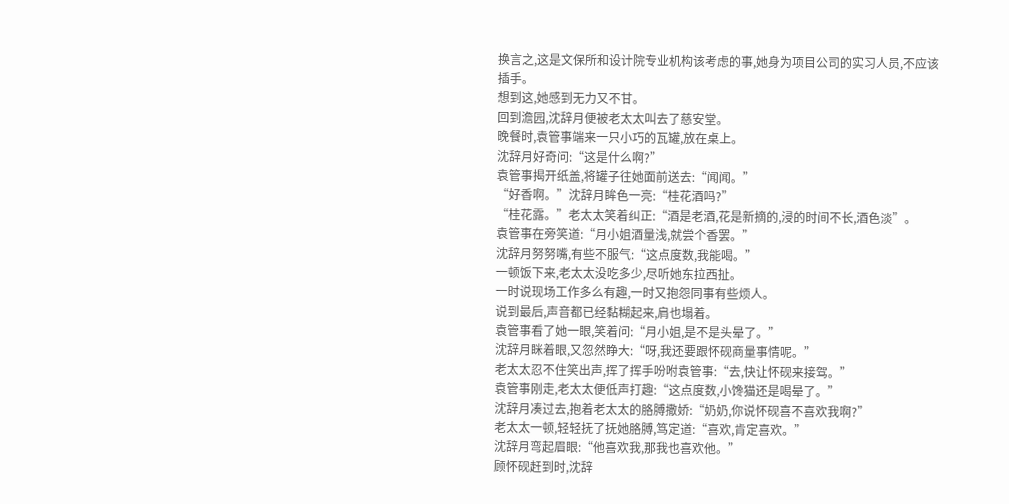换言之,这是文保所和设计院专业机构该考虑的事,她身为项目公司的实习人员,不应该插手。
想到这,她感到无力又不甘。
回到澹园,沈辞月便被老太太叫去了慈安堂。
晚餐时,袁管事端来一只小巧的瓦罐,放在桌上。
沈辞月好奇问:“这是什么啊?”
袁管事揭开纸盖,将罐子往她面前送去:“闻闻。”
“好香啊。”沈辞月眸色一亮:“桂花酒吗?”
“桂花露。”老太太笑着纠正:“酒是老酒,花是新摘的,浸的时间不长,酒色淡”。
袁管事在旁笑道:“月小姐酒量浅,就尝个香罢。”
沈辞月努努嘴,有些不服气:“这点度数,我能喝。”
一顿饭下来,老太太没吃多少,尽听她东拉西扯。
一时说现场工作多么有趣,一时又抱怨同事有些烦人。
说到最后,声音都已经黏糊起来,肩也塌着。
袁管事看了她一眼,笑着问:“月小姐,是不是头晕了。”
沈辞月眯着眼,又忽然睁大:“呀,我还要跟怀砚商量事情呢。”
老太太忍不住笑出声,挥了挥手吩咐袁管事:“去,快让怀砚来接驾。”
袁管事刚走,老太太便低声打趣:“这点度数,小馋猫还是喝晕了。”
沈辞月凑过去,抱着老太太的胳膊撒娇:“奶奶,你说怀砚喜不喜欢我啊?”
老太太一顿,轻轻抚了抚她胳膊,笃定道:“喜欢,肯定喜欢。”
沈辞月弯起眉眼:“他喜欢我,那我也喜欢他。”
顾怀砚赶到时,沈辞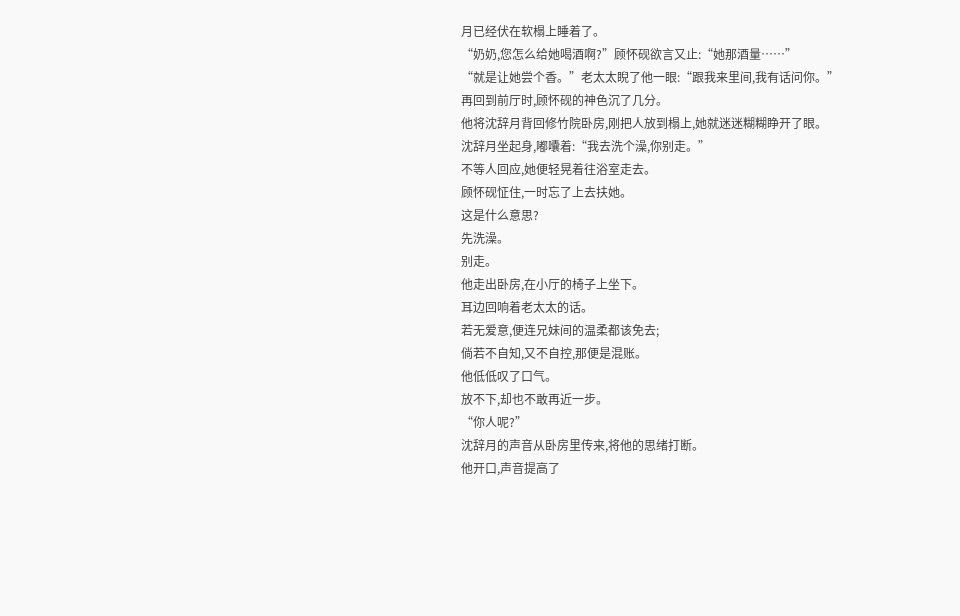月已经伏在软榻上睡着了。
“奶奶,您怎么给她喝酒啊?”顾怀砚欲言又止:“她那酒量……”
“就是让她尝个香。”老太太睨了他一眼:“跟我来里间,我有话问你。”
再回到前厅时,顾怀砚的神色沉了几分。
他将沈辞月背回修竹院卧房,刚把人放到榻上,她就迷迷糊糊睁开了眼。
沈辞月坐起身,嘟囔着:“我去洗个澡,你别走。”
不等人回应,她便轻晃着往浴室走去。
顾怀砚怔住,一时忘了上去扶她。
这是什么意思?
先洗澡。
别走。
他走出卧房,在小厅的椅子上坐下。
耳边回响着老太太的话。
若无爱意,便连兄妹间的温柔都该免去;
倘若不自知,又不自控,那便是混账。
他低低叹了口气。
放不下,却也不敢再近一步。
“你人呢?”
沈辞月的声音从卧房里传来,将他的思绪打断。
他开口,声音提高了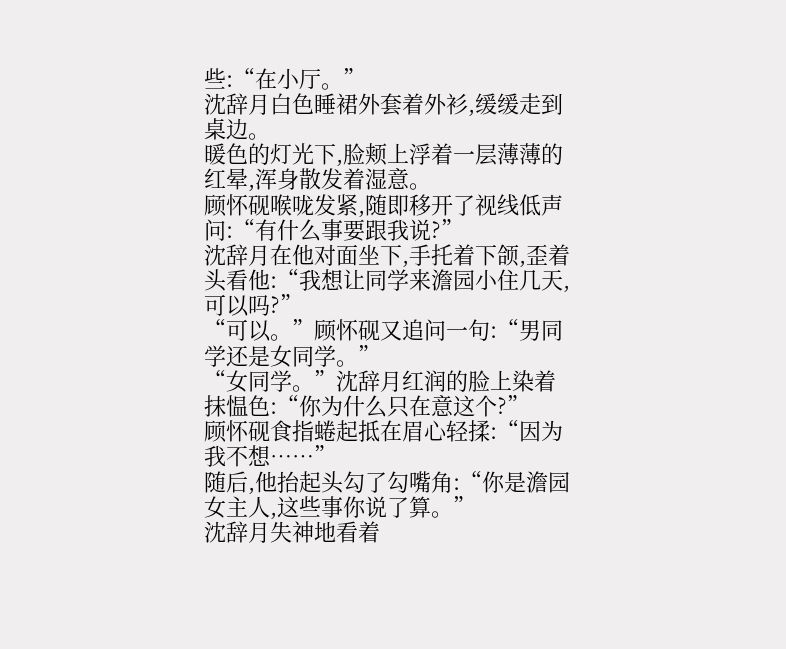些:“在小厅。”
沈辞月白色睡裙外套着外衫,缓缓走到桌边。
暖色的灯光下,脸颊上浮着一层薄薄的红晕,浑身散发着湿意。
顾怀砚喉咙发紧,随即移开了视线低声问:“有什么事要跟我说?”
沈辞月在他对面坐下,手托着下颌,歪着头看他:“我想让同学来澹园小住几天,可以吗?”
“可以。”顾怀砚又追问一句:“男同学还是女同学。”
“女同学。”沈辞月红润的脸上染着抹愠色:“你为什么只在意这个?”
顾怀砚食指蜷起抵在眉心轻揉:“因为我不想……”
随后,他抬起头勾了勾嘴角:“你是澹园女主人,这些事你说了算。”
沈辞月失神地看着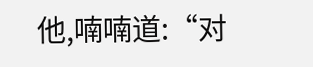他,喃喃道:“对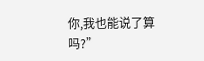你,我也能说了算吗?”